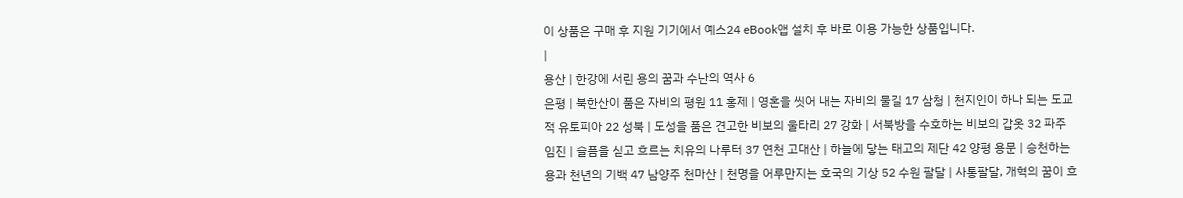이 상품은 구매 후 지원 기기에서 예스24 eBook앱 설치 후 바로 이용 가능한 상품입니다.
|
용산 | 한강에 서린 용의 꿈과 수난의 역사 6
은평 | 북한산이 품은 자비의 평원 11 홍제 | 영혼을 씻어 내는 자비의 물길 17 삼청 | 천지인이 하나 되는 도교적 유토피아 22 성북 | 도성을 품은 견고한 비보의 울타리 27 강화 | 서북방을 수호하는 비보의 갑옷 32 파주 임진 | 슬픔을 싣고 흐르는 치유의 나루터 37 연천 고대산 | 하늘에 닿는 태고의 제단 42 양평 용문 | 승천하는 용과 천년의 기백 47 남양주 천마산 | 천명을 어루만지는 호국의 기상 52 수원 팔달 | 사통팔달, 개혁의 꿈이 흐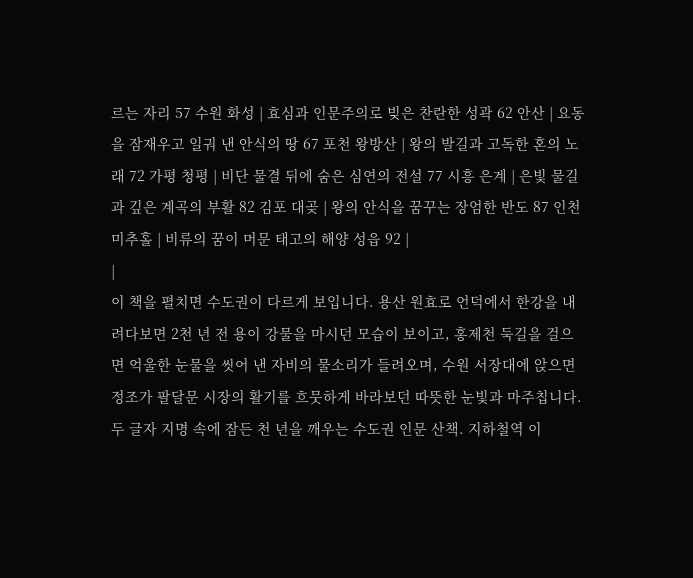르는 자리 57 수원 화성 | 효심과 인문주의로 빚은 찬란한 성곽 62 안산 | 요동을 잠재우고 일궈 낸 안식의 땅 67 포천 왕방산 | 왕의 발길과 고독한 혼의 노래 72 가평 청평 | 비단 물결 뒤에 숨은 심연의 전설 77 시흥 은계 | 은빛 물길과 깊은 계곡의 부활 82 김포 대곶 | 왕의 안식을 꿈꾸는 장엄한 반도 87 인천 미추홀 | 비류의 꿈이 머문 태고의 해양 성읍 92 |
|
이 책을 펼치면 수도권이 다르게 보입니다. 용산 원효로 언덕에서 한강을 내려다보면 2천 년 전 용이 강물을 마시던 모습이 보이고, 홍제천 둑길을 걸으면 억울한 눈물을 씻어 낸 자비의 물소리가 들려오며, 수원 서장대에 앉으면 정조가 팔달문 시장의 활기를 흐뭇하게 바라보던 따뜻한 눈빛과 마주칩니다. 두 글자 지명 속에 잠든 천 년을 깨우는 수도권 인문 산책. 지하철역 이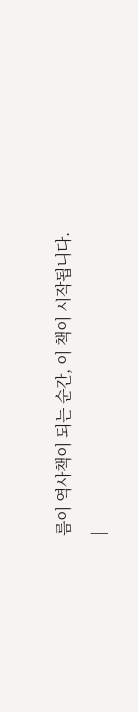름이 역사책이 되는 순간, 이 책이 시작됩니다.
|